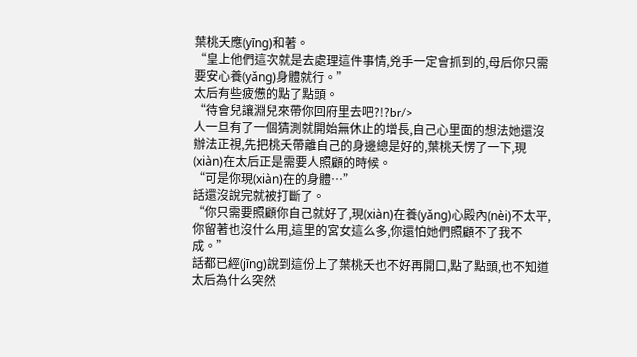葉桃夭應(yīng)和著。
“皇上他們這次就是去處理這件事情,兇手一定會抓到的,母后你只需要安心養(yǎng)身體就行。”
太后有些疲憊的點了點頭。
“待會兒讓淵兒來帶你回府里去吧?!?br/>
人一旦有了一個猜測就開始無休止的增長,自己心里面的想法她還沒辦法正視,先把桃夭帶離自己的身邊總是好的,葉桃夭愣了一下,現(xiàn)在太后正是需要人照顧的時候。
“可是你現(xiàn)在的身體…”
話還沒說完就被打斷了。
“你只需要照顧你自己就好了,現(xiàn)在養(yǎng)心殿內(nèi)不太平,你留著也沒什么用,這里的宮女這么多,你還怕她們照顧不了我不成。”
話都已經(jīng)說到這份上了葉桃夭也不好再開口,點了點頭,也不知道太后為什么突然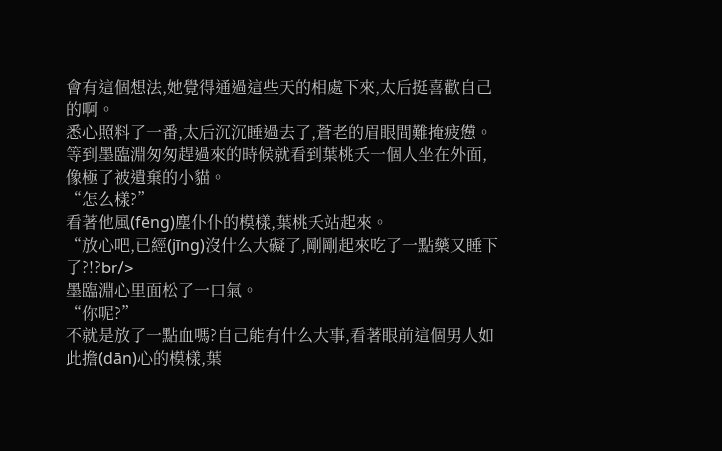會有這個想法,她覺得通過這些天的相處下來,太后挺喜歡自己的啊。
悉心照料了一番,太后沉沉睡過去了,蒼老的眉眼間難掩疲憊。等到墨臨淵匆匆趕過來的時候就看到葉桃夭一個人坐在外面,像極了被遺棄的小貓。
“怎么樣?”
看著他風(fēng)塵仆仆的模樣,葉桃夭站起來。
“放心吧,已經(jīng)沒什么大礙了,剛剛起來吃了一點藥又睡下了?!?br/>
墨臨淵心里面松了一口氣。
“你呢?”
不就是放了一點血嗎?自己能有什么大事,看著眼前這個男人如此擔(dān)心的模樣,葉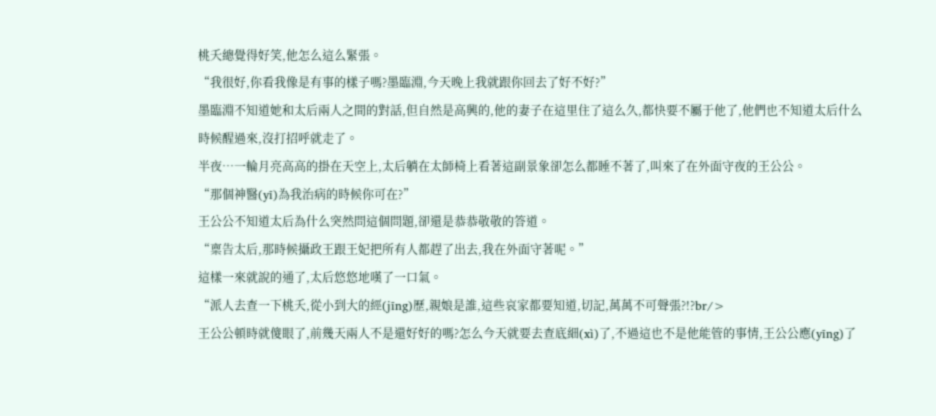桃夭總覺得好笑,他怎么這么緊張。
“我很好,你看我像是有事的樣子嗎?墨臨淵,今天晚上我就跟你回去了好不好?”
墨臨淵不知道她和太后兩人之間的對話,但自然是高興的,他的妻子在這里住了這么久,都快要不屬于他了,他們也不知道太后什么時候醒過來,沒打招呼就走了。
半夜…一輪月亮高高的掛在天空上,太后躺在太師椅上看著這副景象卻怎么都睡不著了,叫來了在外面守夜的王公公。
“那個神醫(yī)為我治病的時候你可在?”
王公公不知道太后為什么突然問這個問題,卻還是恭恭敬敬的答道。
“稟告太后,那時候攝政王跟王妃把所有人都趕了出去,我在外面守著呢。”
這樣一來就說的通了,太后悠悠地嘆了一口氣。
“派人去查一下桃夭,從小到大的經(jīng)歷,親娘是誰,這些哀家都要知道,切記,萬萬不可聲張?!?br/>
王公公頓時就傻眼了,前幾天兩人不是還好好的嗎?怎么今天就要去查底細(xì)了,不過這也不是他能管的事情,王公公應(yīng)了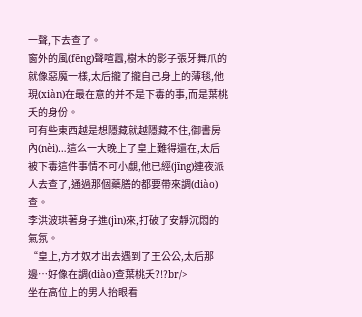一聲,下去查了。
窗外的風(fēng)聲喧囂,樹木的影子張牙舞爪的就像惡魔一樣,太后攏了攏自己身上的薄毯,他現(xiàn)在最在意的并不是下毒的事,而是葉桃夭的身份。
可有些東西越是想隱藏就越隱藏不住,御書房內(nèi)…這么一大晚上了皇上難得還在,太后被下毒這件事情不可小覷,他已經(jīng)連夜派人去查了,通過那個藥膳的都要帶來調(diào)查。
李洪波珙著身子進(jìn)來,打破了安靜沉悶的氣氛。
“皇上,方才奴才出去遇到了王公公,太后那邊…好像在調(diào)查葉桃夭?!?br/>
坐在高位上的男人抬眼看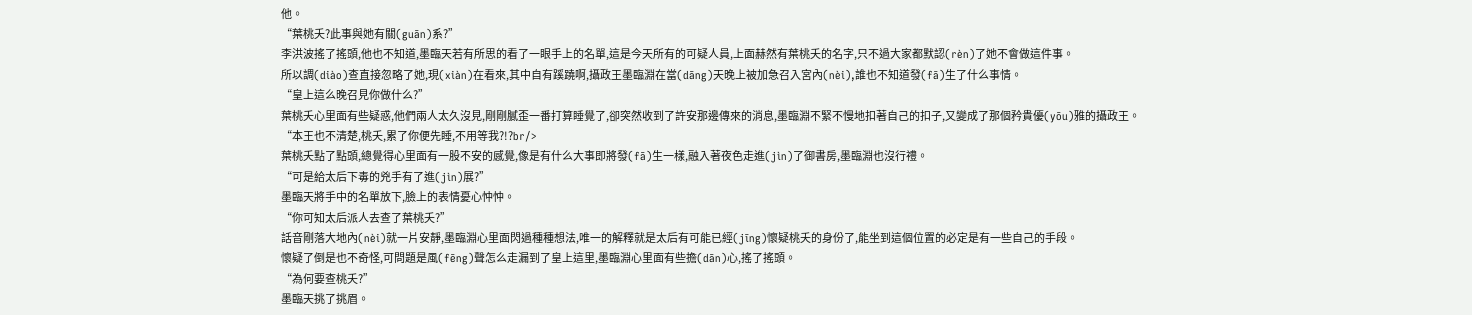他。
“葉桃夭?此事與她有關(guān)系?”
李洪波搖了搖頭,他也不知道,墨臨天若有所思的看了一眼手上的名單,這是今天所有的可疑人員,上面赫然有葉桃夭的名字,只不過大家都默認(rèn)了她不會做這件事。
所以調(diào)查直接忽略了她,現(xiàn)在看來,其中自有蹊蹺啊,攝政王墨臨淵在當(dāng)天晚上被加急召入宮內(nèi),誰也不知道發(fā)生了什么事情。
“皇上這么晚召見你做什么?”
葉桃夭心里面有些疑惑,他們兩人太久沒見,剛剛膩歪一番打算睡覺了,卻突然收到了許安那邊傳來的消息,墨臨淵不緊不慢地扣著自己的扣子,又變成了那個矜貴優(yōu)雅的攝政王。
“本王也不清楚,桃夭,累了你便先睡,不用等我?!?br/>
葉桃夭點了點頭,總覺得心里面有一股不安的感覺,像是有什么大事即將發(fā)生一樣,融入著夜色走進(jìn)了御書房,墨臨淵也沒行禮。
“可是給太后下毒的兇手有了進(jìn)展?”
墨臨天將手中的名單放下,臉上的表情憂心忡忡。
“你可知太后派人去查了葉桃夭?”
話音剛落大地內(nèi)就一片安靜,墨臨淵心里面閃過種種想法,唯一的解釋就是太后有可能已經(jīng)懷疑桃夭的身份了,能坐到這個位置的必定是有一些自己的手段。
懷疑了倒是也不奇怪,可問題是風(fēng)聲怎么走漏到了皇上這里,墨臨淵心里面有些擔(dān)心,搖了搖頭。
“為何要查桃夭?”
墨臨天挑了挑眉。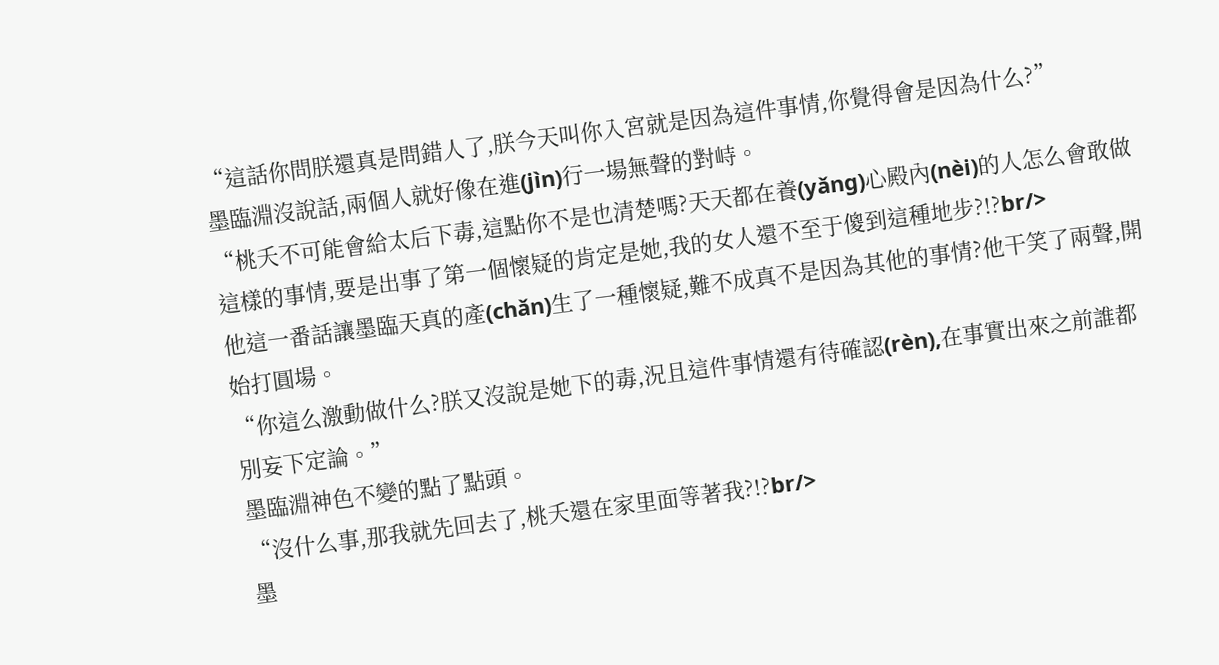“這話你問朕還真是問錯人了,朕今天叫你入宮就是因為這件事情,你覺得會是因為什么?”
墨臨淵沒說話,兩個人就好像在進(jìn)行一場無聲的對峙。
“桃夭不可能會給太后下毒,這點你不是也清楚嗎?天天都在養(yǎng)心殿內(nèi)的人怎么會敢做這樣的事情,要是出事了第一個懷疑的肯定是她,我的女人還不至于傻到這種地步?!?br/>
他這一番話讓墨臨天真的產(chǎn)生了一種懷疑,難不成真不是因為其他的事情?他干笑了兩聲,開始打圓場。
“你這么激動做什么?朕又沒說是她下的毒,況且這件事情還有待確認(rèn),在事實出來之前誰都別妄下定論。”
墨臨淵神色不變的點了點頭。
“沒什么事,那我就先回去了,桃夭還在家里面等著我?!?br/>
墨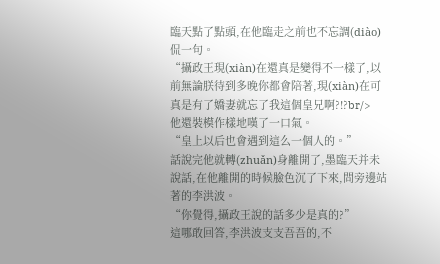臨天點了點頭,在他臨走之前也不忘調(diào)侃一句。
“攝政王現(xiàn)在還真是變得不一樣了,以前無論朕待到多晚你都會陪著,現(xiàn)在可真是有了嬌妻就忘了我這個皇兄啊?!?br/>
他還裝模作樣地嘆了一口氣。
“皇上以后也會遇到這么一個人的。”
話說完他就轉(zhuǎn)身離開了,墨臨天并未說話,在他離開的時候臉色沉了下來,問旁邊站著的李洪波。
“你覺得,攝政王說的話多少是真的?”
這哪敢回答,李洪波支支吾吾的,不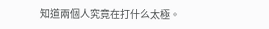知道兩個人究竟在打什么太極。